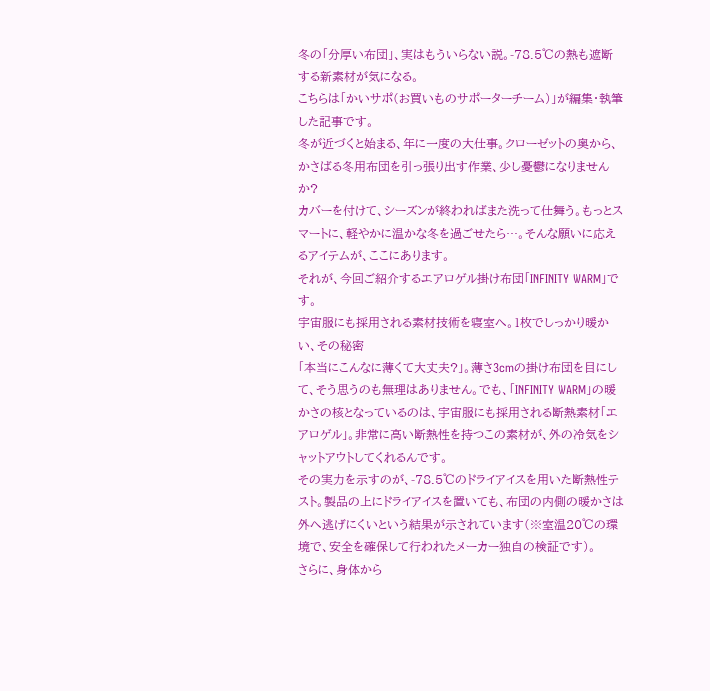冬の「分厚い布団」、実はもういらない説。-78.5℃の熱も遮断する新素材が気になる。
こちらは「かいサポ(お買いものサポーターチーム)」が編集・執筆した記事です。
冬が近づくと始まる、年に一度の大仕事。クローゼットの奥から、かさばる冬用布団を引っ張り出す作業、少し憂鬱になりませんか?
カバーを付けて、シーズンが終わればまた洗って仕舞う。もっとスマートに、軽やかに温かな冬を過ごせたら…。そんな願いに応えるアイテムが、ここにあります。
それが、今回ご紹介するエアロゲル掛け布団「INFINITY WARM」です。
宇宙服にも採用される素材技術を寝室へ。1枚でしっかり暖かい、その秘密
「本当にこんなに薄くて大丈夫?」。薄さ3cmの掛け布団を目にして、そう思うのも無理はありません。でも、「INFINITY WARM」の暖かさの核となっているのは、宇宙服にも採用される断熱素材「エアロゲル」。非常に高い断熱性を持つこの素材が、外の冷気をシャットアウトしてくれるんです。
その実力を示すのが、-78.5℃のドライアイスを用いた断熱性テスト。製品の上にドライアイスを置いても、布団の内側の暖かさは外へ逃げにくいという結果が示されています(※室温20℃の環境で、安全を確保して行われたメーカー独自の検証です)。
さらに、身体から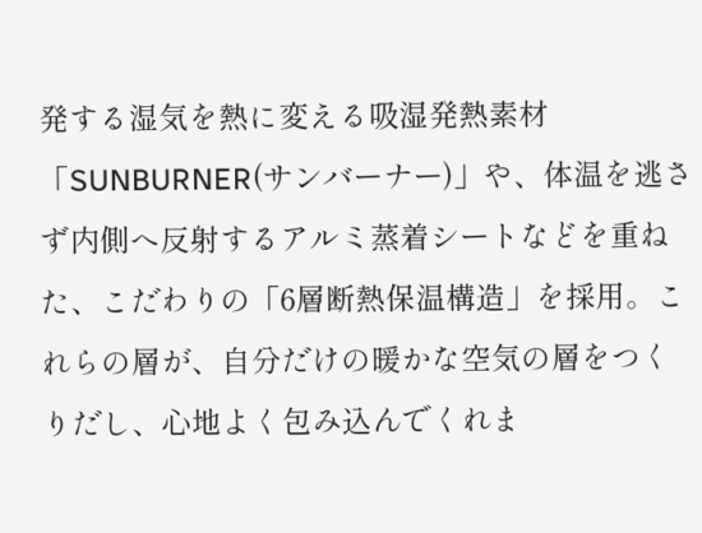発する湿気を熱に変える吸湿発熱素材「SUNBURNER(サンバーナー)」や、体温を逃さず内側へ反射するアルミ蒸着シートなどを重ねた、こだわりの「6層断熱保温構造」を採用。これらの層が、自分だけの暖かな空気の層をつくりだし、心地よく包み込んでくれま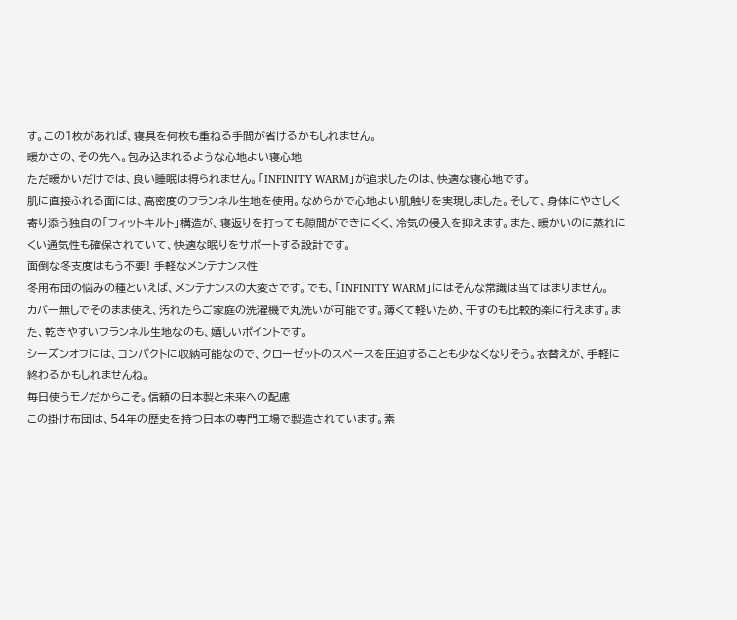す。この1枚があれば、寝具を何枚も重ねる手間が省けるかもしれません。
暖かさの、その先へ。包み込まれるような心地よい寝心地
ただ暖かいだけでは、良い睡眠は得られません。「INFINITY WARM」が追求したのは、快適な寝心地です。
肌に直接ふれる面には、高密度のフランネル生地を使用。なめらかで心地よい肌触りを実現しました。そして、身体にやさしく寄り添う独自の「フィットキルト」構造が、寝返りを打っても隙間ができにくく、冷気の侵入を抑えます。また、暖かいのに蒸れにくい通気性も確保されていて、快適な眠りをサポートする設計です。
面倒な冬支度はもう不要! 手軽なメンテナンス性
冬用布団の悩みの種といえば、メンテナンスの大変さです。でも、「INFINITY WARM」にはそんな常識は当てはまりません。
カバー無しでそのまま使え、汚れたらご家庭の洗濯機で丸洗いが可能です。薄くて軽いため、干すのも比較的楽に行えます。また、乾きやすいフランネル生地なのも、嬉しいポイントです。
シーズンオフには、コンパクトに収納可能なので、クローゼットのスペースを圧迫することも少なくなりそう。衣替えが、手軽に終わるかもしれませんね。
毎日使うモノだからこそ。信頼の日本製と未来への配慮
この掛け布団は、54年の歴史を持つ日本の専門工場で製造されています。素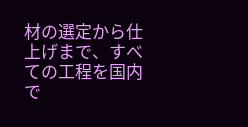材の選定から仕上げまで、すべての工程を国内で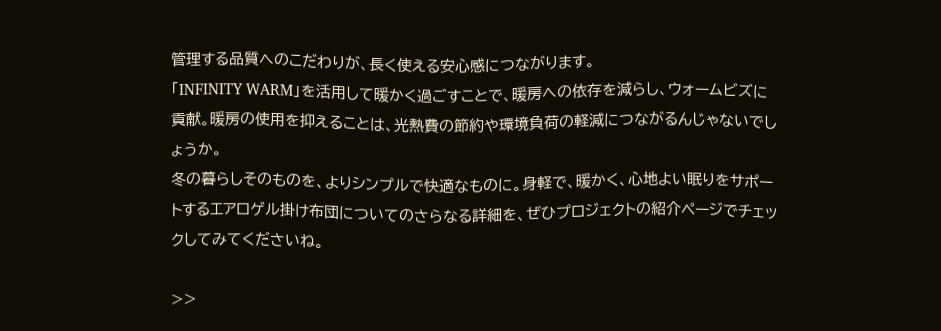管理する品質へのこだわりが、長く使える安心感につながります。
「INFINITY WARM」を活用して暖かく過ごすことで、暖房への依存を減らし、ウォームビズに貢献。暖房の使用を抑えることは、光熱費の節約や環境負荷の軽減につながるんじゃないでしょうか。
冬の暮らしそのものを、よりシンプルで快適なものに。身軽で、暖かく、心地よい眠りをサポートするエアロゲル掛け布団についてのさらなる詳細を、ぜひプロジェクトの紹介ページでチェックしてみてくださいね。

>>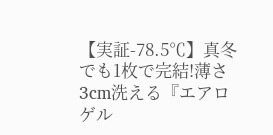【実証-78.5℃】真冬でも1枚で完結!薄さ3cm洗える『エアロゲル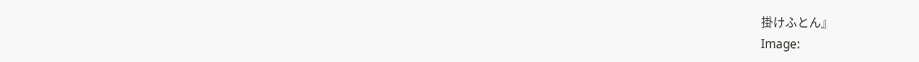掛けふとん』
Image: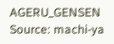AGERU_GENSEN
Source: machi-ya